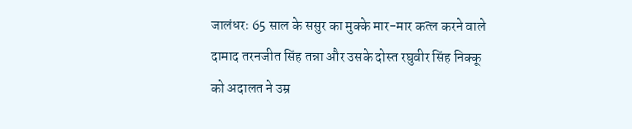जालंधरः 65 साल के ससुर का मुक्के मार-मार कत्ल करने वाले दामाद तरनजीत सिंह तन्ना और उसके दोस्त रघुवीर सिंह निक्कू को अदालत ने उम्र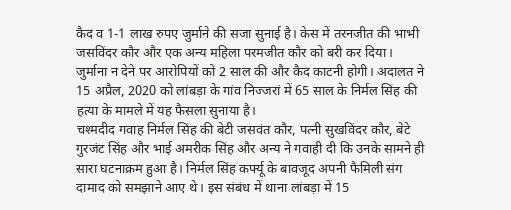कैद व 1-1 लाख रुपए जुर्माने की सजा सुनाई है। केस में तरनजीत की भाभी जसविंदर कौर और एक अन्य महिला परमजीत कौर को बरी कर दिया। जुर्माना न देने पर आरोपियों को 2 साल की और कैद काटनी होगी। अदालत ने 15 अप्रैल, 2020 को लांबड़ा के गांव निज्जरां में 65 साल के निर्मल सिंह की हत्या के मामले में यह फैसला सुनाया है।
चश्मदीद गवाह निर्मल सिंह की बेटी जसवंत कौर, पत्नी सुखविंदर कौर, बेटे गुरजंट सिंह और भाई अमरीक सिंह और अन्य ने गवाही दी कि उनके सामने ही सारा घटनाक्रम हुआ है। निर्मल सिंह कर्फ्यू के बावजूद अपनी फैमिली संग दामाद को समझाने आए थे। इस संबंध में थाना लांबड़ा में 15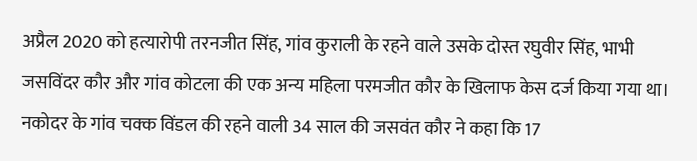अप्रैल 2020 को हत्यारोपी तरनजीत सिंह, गांव कुराली के रहने वाले उसके दोस्त रघुवीर सिंह, भाभी जसविंदर कौर और गांव कोटला की एक अन्य महिला परमजीत कौर के खिलाफ केस दर्ज किया गया था।
नकोदर के गांव चक्क विंडल की रहने वाली 34 साल की जसवंत कौर ने कहा कि 17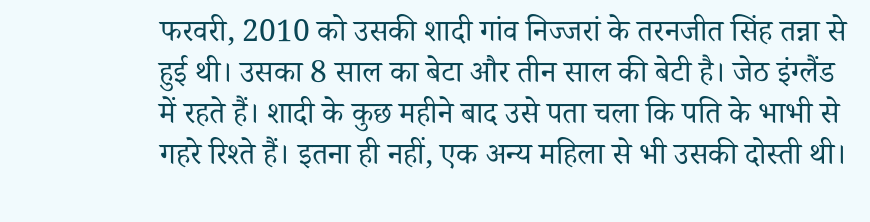फरवरी, 2010 को उसकी शादी गांव निज्जरां के तरनजीत सिंह तन्ना से हुई थी। उसका 8 साल का बेटा और तीन साल की बेटी है। जेठ इंग्लैंड में रहते हैं। शादी के कुछ महीने बाद उसे पता चला कि पति के भाभी से गहरे रिश्ते हैं। इतना ही नहीं, एक अन्य महिला से भी उसकी दोस्ती थी।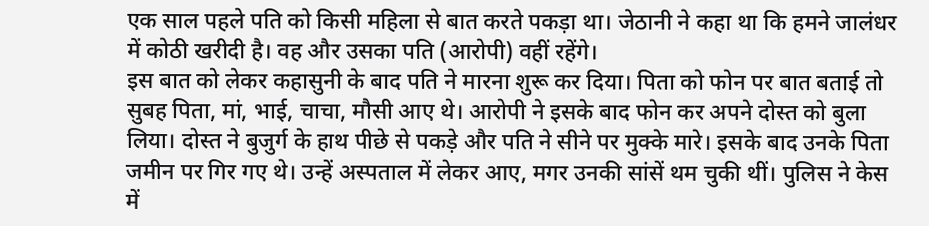एक साल पहले पति को किसी महिला से बात करते पकड़ा था। जेठानी ने कहा था कि हमने जालंधर में कोठी खरीदी है। वह और उसका पति (आरोपी) वहीं रहेंगे।
इस बात को लेकर कहासुनी के बाद पति ने मारना शुरू कर दिया। पिता को फोन पर बात बताई तो सुबह पिता, मां, भाई, चाचा, मौसी आए थे। आरोपी ने इसके बाद फोन कर अपने दोस्त को बुला लिया। दोस्त ने बुजुर्ग के हाथ पीछे से पकड़े और पति ने सीने पर मुक्के मारे। इसके बाद उनके पिता जमीन पर गिर गए थे। उन्हें अस्पताल में लेकर आए, मगर उनकी सांसें थम चुकी थीं। पुलिस ने केस में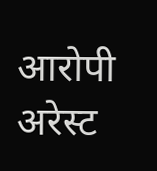आरोपी अरेस्ट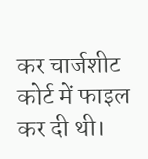कर चार्जशीट कोर्ट में फाइल कर दी थी।